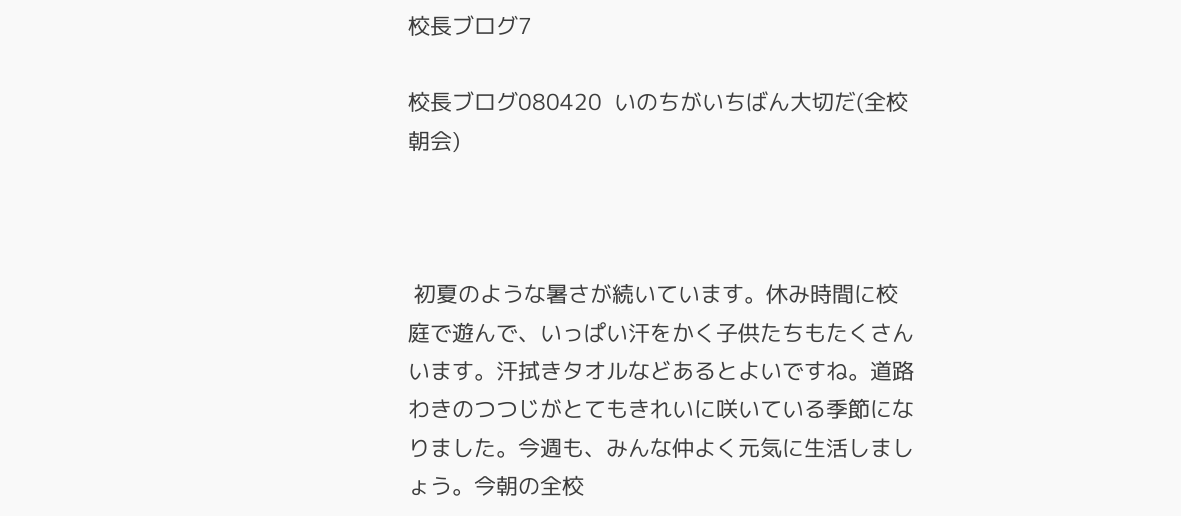校長ブログ7

校長ブログ080420  いのちがいちばん大切だ(全校朝会)



 初夏のような暑さが続いています。休み時間に校庭で遊んで、いっぱい汗をかく子供たちもたくさんいます。汗拭きタオルなどあるとよいですね。道路わきのつつじがとてもきれいに咲いている季節になりました。今週も、みんな仲よく元気に生活しましょう。今朝の全校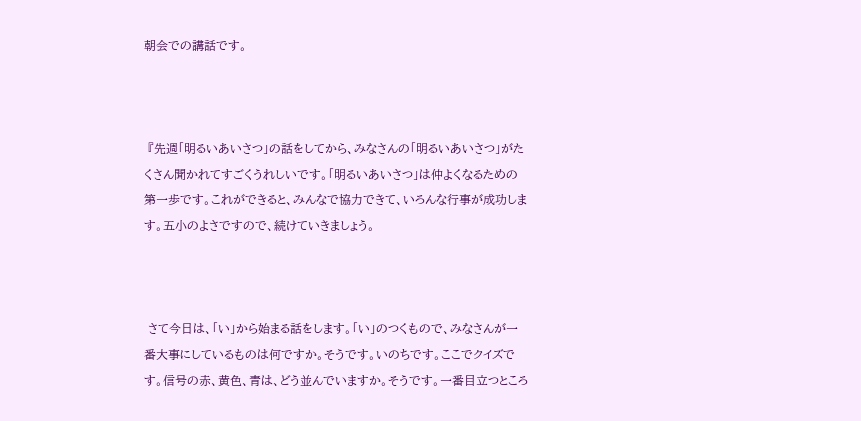朝会での講話です。



 『先週「明るいあいさつ」の話をしてから、みなさんの「明るいあいさつ」がたくさん聞かれてすごくうれしいです。「明るいあいさつ」は仲よくなるための第一歩です。これができると、みんなで協力できて、いろんな行事が成功します。五小のよさですので、続けていきましょう。



 さて今日は、「い」から始まる話をします。「い」のつくもので、みなさんが一番大事にしているものは何ですか。そうです。いのちです。ここでクイズです。信号の赤、黄色、青は、どう並んでいますか。そうです。一番目立つところ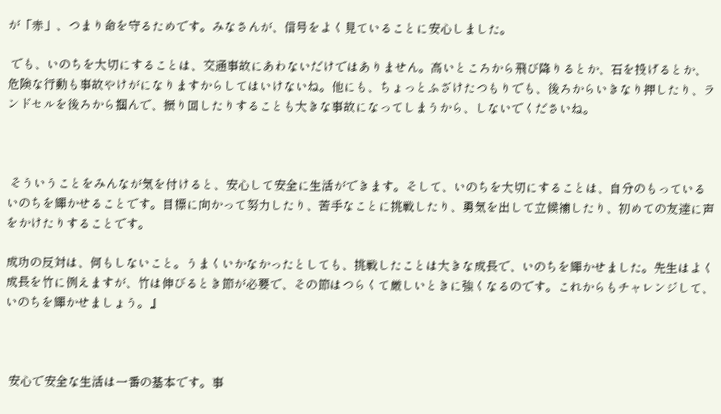が「赤」、つまり命を守るためです。みなさんが、信号をよく見ていることに安心しました。

 でも、いのちを大切にすることは、交通事故にあわないだけではありません。高いところから飛び降りるとか、石を投げるとか、危険な行動も事故やけがになりますからしてはいけないね。他にも、ちょっとふざけたつもりでも、後ろからいきなり押したり、ランドセルを後ろから掴んで、振り回したりすることも大きな事故になってしまうから、しないでくださいね。



 そういうことをみんなが気を付けると、安心して安全に生活ができます。そして、いのちを大切にすることは、自分のもっているいのちを輝かせることです。目標に向かって努力したり、苦手なことに挑戦したり、勇気を出して立候補したり、初めての友達に声をかけたりすることです。

成功の反対は、何もしないこと。うまくいかなかったとしても、挑戦したことは大きな成長で、いのちを輝かせました。先生はよく成長を竹に例えますが、竹は伸びるとき節が必要で、その節はつらくて厳しいときに強くなるのです。これからもチャレンジして、いのちを輝かせましょう。』



 安心で安全な生活は一番の基本です。事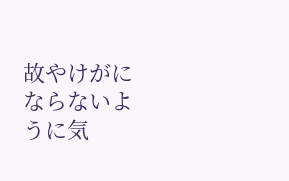故やけがにならないように気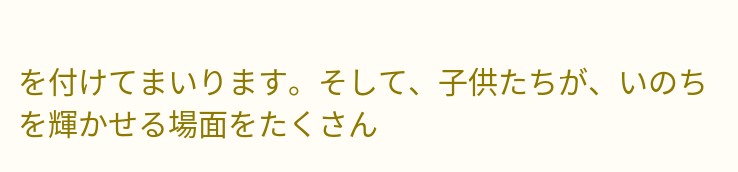を付けてまいります。そして、子供たちが、いのちを輝かせる場面をたくさん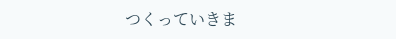つくっていきま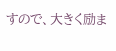すので、大きく励ま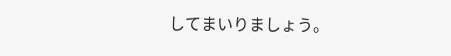してまいりましょう。